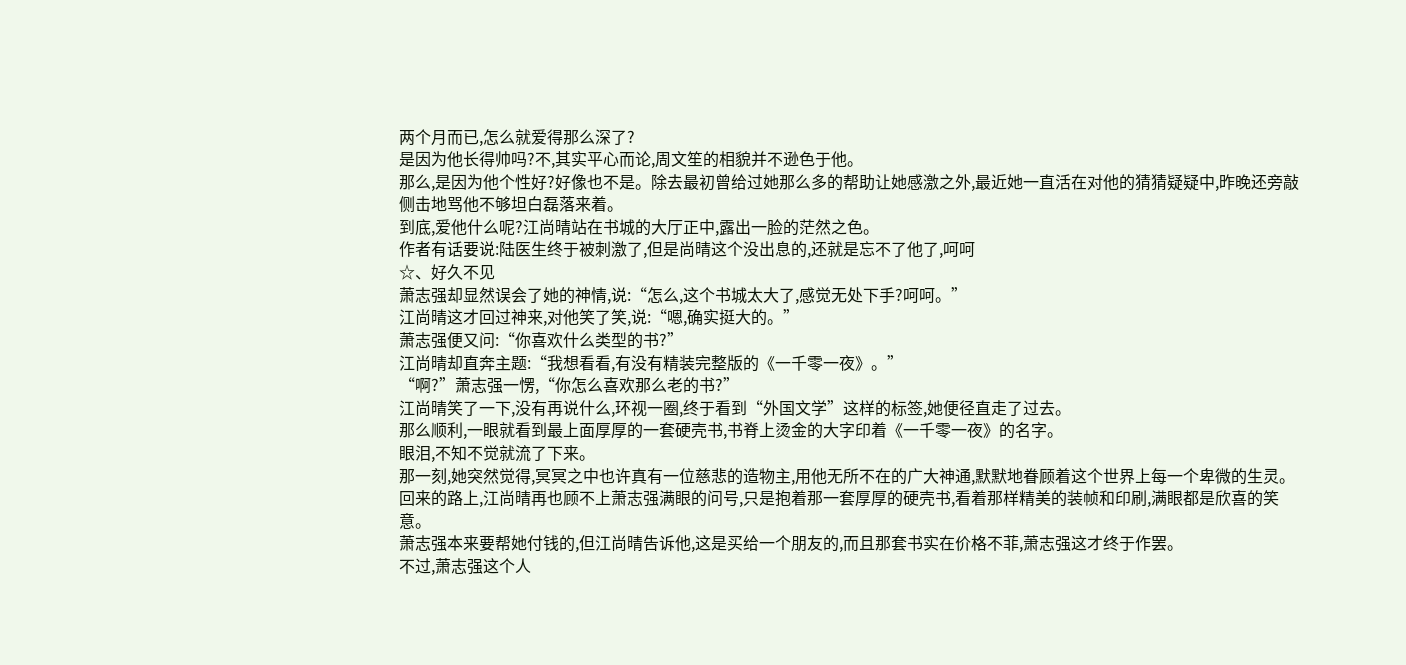两个月而已,怎么就爱得那么深了?
是因为他长得帅吗?不,其实平心而论,周文笙的相貌并不逊色于他。
那么,是因为他个性好?好像也不是。除去最初曾给过她那么多的帮助让她感激之外,最近她一直活在对他的猜猜疑疑中,昨晚还旁敲侧击地骂他不够坦白磊落来着。
到底,爱他什么呢?江尚晴站在书城的大厅正中,露出一脸的茫然之色。
作者有话要说:陆医生终于被刺激了,但是尚晴这个没出息的,还就是忘不了他了,呵呵
☆、好久不见
萧志强却显然误会了她的神情,说:“怎么,这个书城太大了,感觉无处下手?呵呵。”
江尚晴这才回过神来,对他笑了笑,说:“嗯,确实挺大的。”
萧志强便又问:“你喜欢什么类型的书?”
江尚晴却直奔主题:“我想看看,有没有精装完整版的《一千零一夜》。”
“啊?”萧志强一愣,“你怎么喜欢那么老的书?”
江尚晴笑了一下,没有再说什么,环视一圈,终于看到“外国文学”这样的标签,她便径直走了过去。
那么顺利,一眼就看到最上面厚厚的一套硬壳书,书脊上烫金的大字印着《一千零一夜》的名字。
眼泪,不知不觉就流了下来。
那一刻,她突然觉得,冥冥之中也许真有一位慈悲的造物主,用他无所不在的广大神通,默默地眷顾着这个世界上每一个卑微的生灵。
回来的路上,江尚晴再也顾不上萧志强满眼的问号,只是抱着那一套厚厚的硬壳书,看着那样精美的装帧和印刷,满眼都是欣喜的笑意。
萧志强本来要帮她付钱的,但江尚晴告诉他,这是买给一个朋友的,而且那套书实在价格不菲,萧志强这才终于作罢。
不过,萧志强这个人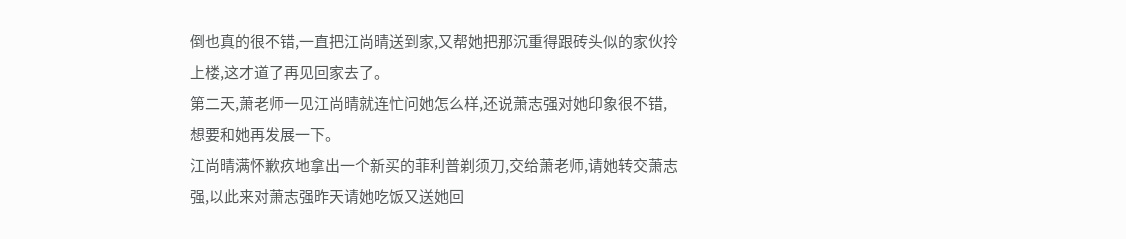倒也真的很不错,一直把江尚晴送到家,又帮她把那沉重得跟砖头似的家伙拎上楼,这才道了再见回家去了。
第二天,萧老师一见江尚晴就连忙问她怎么样,还说萧志强对她印象很不错,想要和她再发展一下。
江尚晴满怀歉疚地拿出一个新买的菲利普剃须刀,交给萧老师,请她转交萧志强,以此来对萧志强昨天请她吃饭又送她回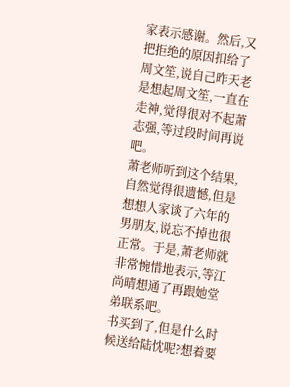家表示感谢。然后,又把拒绝的原因扣给了周文笙,说自己昨天老是想起周文笙,一直在走神,觉得很对不起萧志强,等过段时间再说吧。
萧老师听到这个结果,自然觉得很遗憾,但是想想人家谈了六年的男朋友,说忘不掉也很正常。于是,萧老师就非常惋惜地表示,等江尚晴想通了再跟她堂弟联系吧。
书买到了,但是什么时候送给陆忱呢?想着要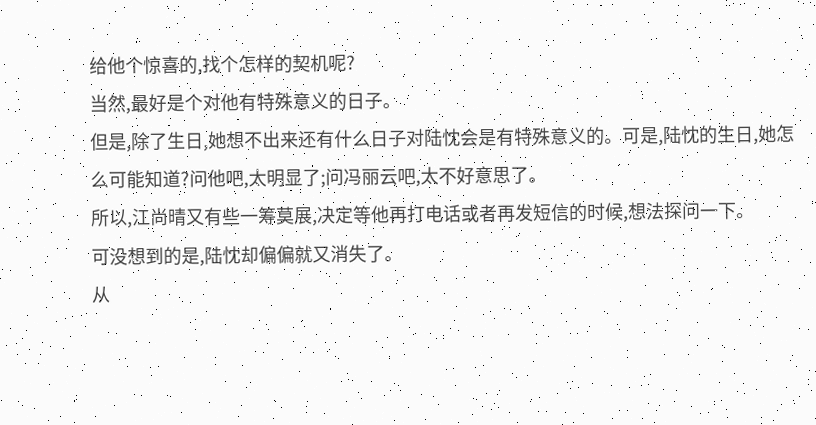给他个惊喜的,找个怎样的契机呢?
当然,最好是个对他有特殊意义的日子。
但是,除了生日,她想不出来还有什么日子对陆忱会是有特殊意义的。可是,陆忱的生日,她怎么可能知道?问他吧,太明显了;问冯丽云吧,太不好意思了。
所以,江尚晴又有些一筹莫展,决定等他再打电话或者再发短信的时候,想法探问一下。
可没想到的是,陆忱却偏偏就又消失了。
从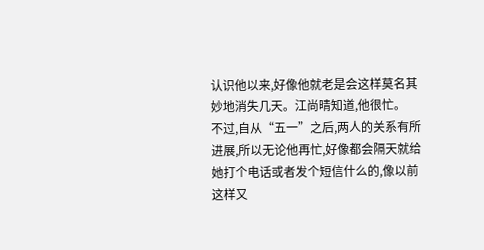认识他以来,好像他就老是会这样莫名其妙地消失几天。江尚晴知道,他很忙。
不过,自从“五一”之后,两人的关系有所进展,所以无论他再忙,好像都会隔天就给她打个电话或者发个短信什么的,像以前这样又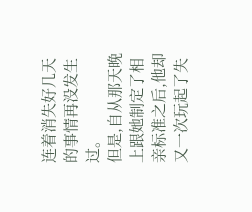连着消失好几天的事情再没发生过。
但是,自从那天晚上跟她制定了相亲标准之后,他却又一次玩起了失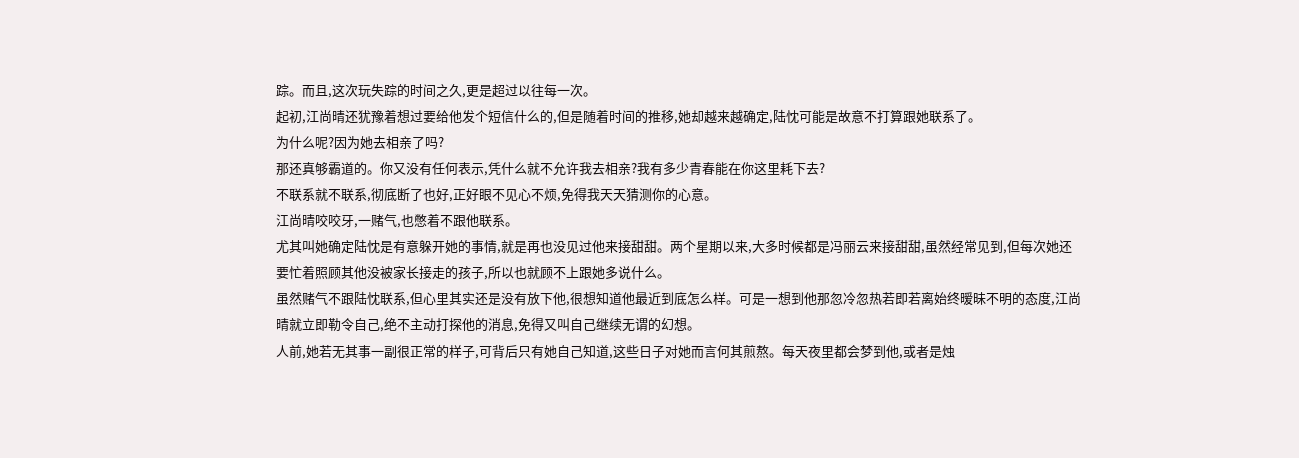踪。而且,这次玩失踪的时间之久,更是超过以往每一次。
起初,江尚晴还犹豫着想过要给他发个短信什么的,但是随着时间的推移,她却越来越确定,陆忱可能是故意不打算跟她联系了。
为什么呢?因为她去相亲了吗?
那还真够霸道的。你又没有任何表示,凭什么就不允许我去相亲?我有多少青春能在你这里耗下去?
不联系就不联系,彻底断了也好,正好眼不见心不烦,免得我天天猜测你的心意。
江尚晴咬咬牙,一赌气,也憋着不跟他联系。
尤其叫她确定陆忱是有意躲开她的事情,就是再也没见过他来接甜甜。两个星期以来,大多时候都是冯丽云来接甜甜,虽然经常见到,但每次她还要忙着照顾其他没被家长接走的孩子,所以也就顾不上跟她多说什么。
虽然赌气不跟陆忱联系,但心里其实还是没有放下他,很想知道他最近到底怎么样。可是一想到他那忽冷忽热若即若离始终暧昧不明的态度,江尚晴就立即勒令自己,绝不主动打探他的消息,免得又叫自己继续无谓的幻想。
人前,她若无其事一副很正常的样子,可背后只有她自己知道,这些日子对她而言何其煎熬。每天夜里都会梦到他,或者是烛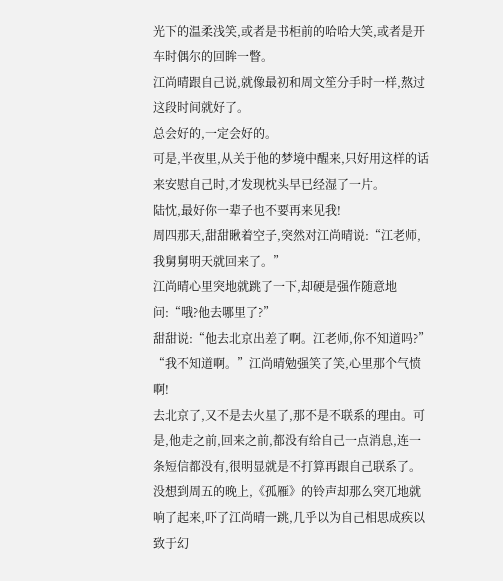光下的温柔浅笑,或者是书柜前的哈哈大笑,或者是开车时偶尔的回眸一瞥。
江尚晴跟自己说,就像最初和周文笙分手时一样,熬过这段时间就好了。
总会好的,一定会好的。
可是,半夜里,从关于他的梦境中醒来,只好用这样的话来安慰自己时,才发现枕头早已经湿了一片。
陆忱,最好你一辈子也不要再来见我!
周四那天,甜甜瞅着空子,突然对江尚晴说:“江老师,我舅舅明天就回来了。”
江尚晴心里突地就跳了一下,却硬是强作随意地问:“哦?他去哪里了?”
甜甜说:“他去北京出差了啊。江老师,你不知道吗?”
“我不知道啊。”江尚晴勉强笑了笑,心里那个气愤啊!
去北京了,又不是去火星了,那不是不联系的理由。可是,他走之前,回来之前,都没有给自己一点消息,连一条短信都没有,很明显就是不打算再跟自己联系了。
没想到周五的晚上,《孤雁》的铃声却那么突兀地就响了起来,吓了江尚晴一跳,几乎以为自己相思成疾以致于幻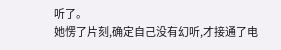听了。
她愣了片刻,确定自己没有幻听,才接通了电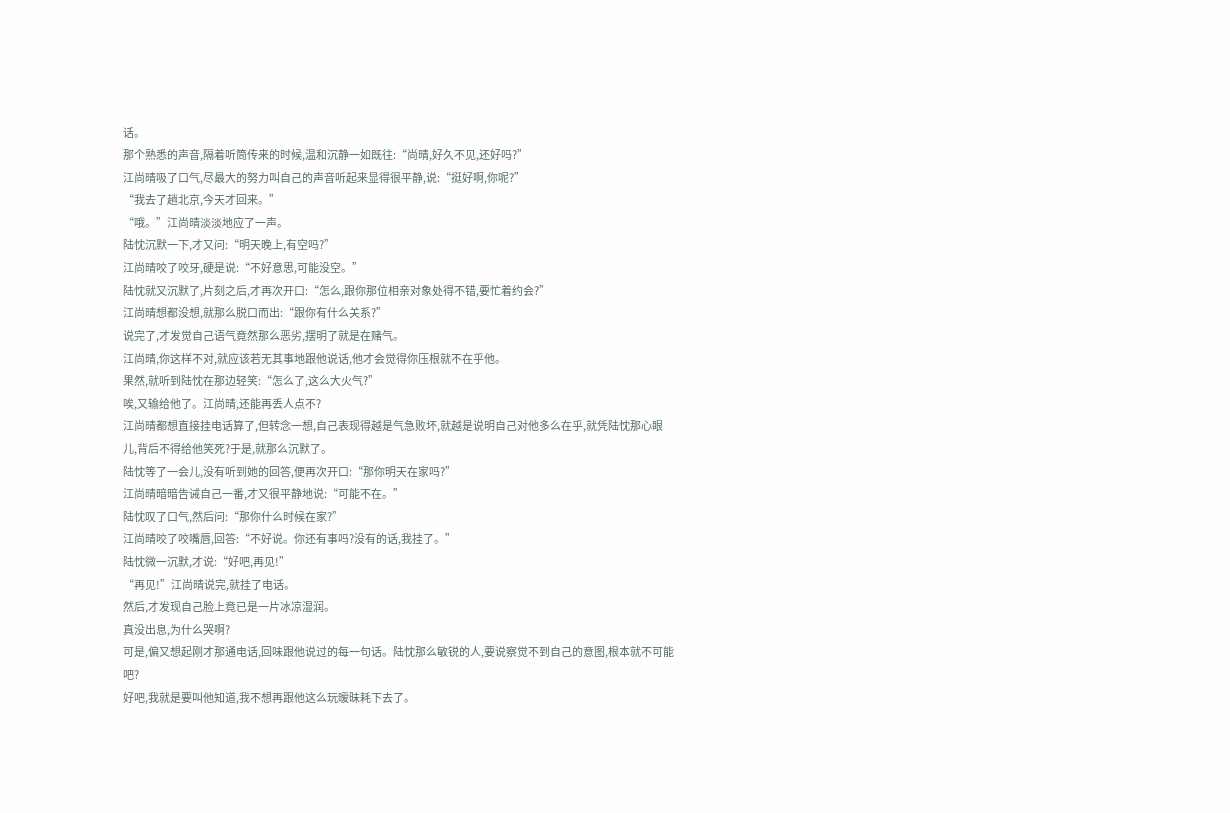话。
那个熟悉的声音,隔着听筒传来的时候,温和沉静一如既往:“尚晴,好久不见,还好吗?”
江尚晴吸了口气,尽最大的努力叫自己的声音听起来显得很平静,说:“挺好啊,你呢?”
“我去了趟北京,今天才回来。”
“哦。”江尚晴淡淡地应了一声。
陆忱沉默一下,才又问:“明天晚上,有空吗?”
江尚晴咬了咬牙,硬是说:“不好意思,可能没空。”
陆忱就又沉默了,片刻之后,才再次开口:“怎么,跟你那位相亲对象处得不错,要忙着约会?”
江尚晴想都没想,就那么脱口而出:“跟你有什么关系?”
说完了,才发觉自己语气竟然那么恶劣,摆明了就是在赌气。
江尚晴,你这样不对,就应该若无其事地跟他说话,他才会觉得你压根就不在乎他。
果然,就听到陆忱在那边轻笑:“怎么了,这么大火气?”
唉,又输给他了。江尚晴,还能再丢人点不?
江尚晴都想直接挂电话算了,但转念一想,自己表现得越是气急败坏,就越是说明自己对他多么在乎,就凭陆忱那心眼儿,背后不得给他笑死?于是,就那么沉默了。
陆忱等了一会儿,没有听到她的回答,便再次开口:“那你明天在家吗?”
江尚晴暗暗告诫自己一番,才又很平静地说:“可能不在。”
陆忱叹了口气,然后问:“那你什么时候在家?”
江尚晴咬了咬嘴唇,回答:“不好说。你还有事吗?没有的话,我挂了。”
陆忱微一沉默,才说:“好吧,再见!”
“再见!”江尚晴说完,就挂了电话。
然后,才发现自己脸上竟已是一片冰凉湿润。
真没出息,为什么哭啊?
可是,偏又想起刚才那通电话,回味跟他说过的每一句话。陆忱那么敏锐的人,要说察觉不到自己的意图,根本就不可能吧?
好吧,我就是要叫他知道,我不想再跟他这么玩暧昧耗下去了。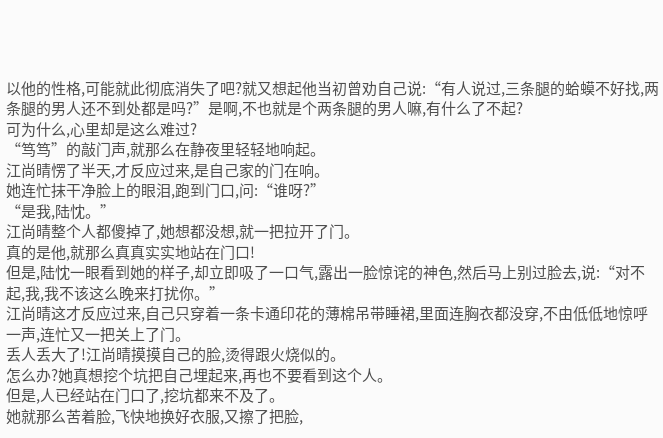以他的性格,可能就此彻底消失了吧?就又想起他当初曾劝自己说:“有人说过,三条腿的蛤蟆不好找,两条腿的男人还不到处都是吗?”是啊,不也就是个两条腿的男人嘛,有什么了不起?
可为什么,心里却是这么难过?
“笃笃”的敲门声,就那么在静夜里轻轻地响起。
江尚晴愣了半天,才反应过来,是自己家的门在响。
她连忙抹干净脸上的眼泪,跑到门口,问:“谁呀?”
“是我,陆忱。”
江尚晴整个人都傻掉了,她想都没想,就一把拉开了门。
真的是他,就那么真真实实地站在门口!
但是,陆忱一眼看到她的样子,却立即吸了一口气,露出一脸惊诧的神色,然后马上别过脸去,说:“对不起,我,我不该这么晚来打扰你。”
江尚晴这才反应过来,自己只穿着一条卡通印花的薄棉吊带睡裙,里面连胸衣都没穿,不由低低地惊呼一声,连忙又一把关上了门。
丢人丢大了!江尚晴摸摸自己的脸,烫得跟火烧似的。
怎么办?她真想挖个坑把自己埋起来,再也不要看到这个人。
但是,人已经站在门口了,挖坑都来不及了。
她就那么苦着脸,飞快地换好衣服,又擦了把脸,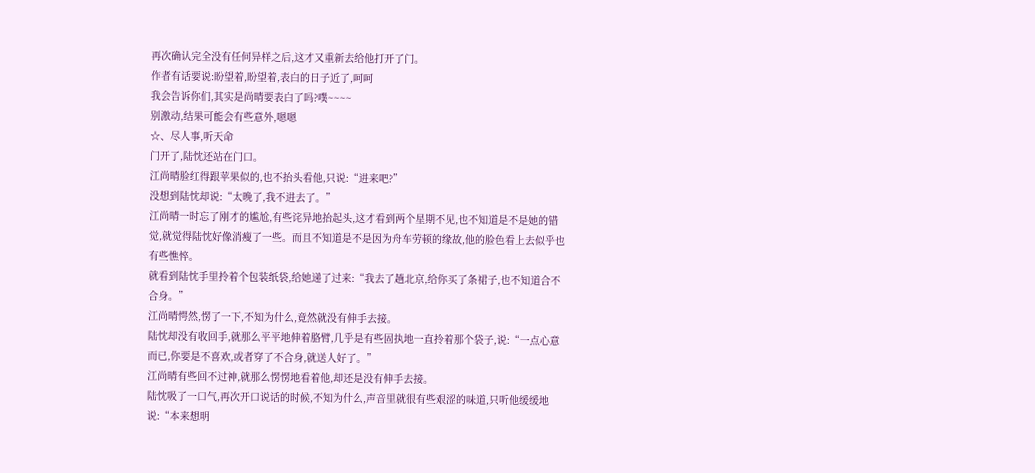再次确认完全没有任何异样之后,这才又重新去给他打开了门。
作者有话要说:盼望着,盼望着,表白的日子近了,呵呵
我会告诉你们,其实是尚晴要表白了吗?噗~~~~
别激动,结果可能会有些意外,嗯嗯
☆、尽人事,听天命
门开了,陆忱还站在门口。
江尚晴脸红得跟苹果似的,也不抬头看他,只说:“进来吧?”
没想到陆忱却说:“太晚了,我不进去了。”
江尚晴一时忘了刚才的尴尬,有些诧异地抬起头,这才看到两个星期不见,也不知道是不是她的错觉,就觉得陆忱好像消瘦了一些。而且不知道是不是因为舟车劳顿的缘故,他的脸色看上去似乎也有些憔悴。
就看到陆忱手里拎着个包装纸袋,给她递了过来:“我去了趟北京,给你买了条裙子,也不知道合不合身。”
江尚晴愕然,愣了一下,不知为什么,竟然就没有伸手去接。
陆忱却没有收回手,就那么平平地伸着胳臂,几乎是有些固执地一直拎着那个袋子,说:“一点心意而已,你要是不喜欢,或者穿了不合身,就送人好了。”
江尚晴有些回不过神,就那么愣愣地看着他,却还是没有伸手去接。
陆忱吸了一口气,再次开口说话的时候,不知为什么,声音里就很有些艰涩的味道,只听他缓缓地说:“本来想明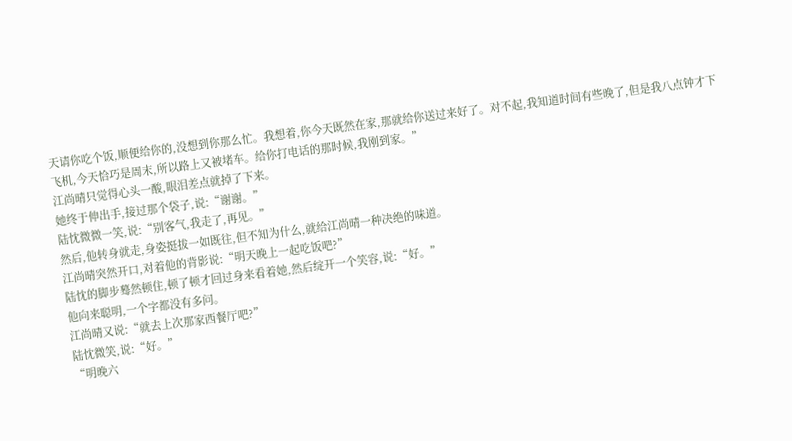天请你吃个饭,顺便给你的,没想到你那么忙。我想着,你今天既然在家,那就给你送过来好了。对不起,我知道时间有些晚了,但是我八点钟才下飞机,今天恰巧是周末,所以路上又被堵车。给你打电话的那时候,我刚到家。”
江尚晴只觉得心头一酸,眼泪差点就掉了下来。
她终于伸出手,接过那个袋子,说:“谢谢。”
陆忱微微一笑,说:“别客气,我走了,再见。”
然后,他转身就走,身姿挺拔一如既往,但不知为什么,就给江尚晴一种决绝的味道。
江尚晴突然开口,对着他的背影说:“明天晚上一起吃饭吧?”
陆忱的脚步蓦然顿住,顿了顿才回过身来看着她,然后绽开一个笑容,说:“好。”
他向来聪明,一个字都没有多问。
江尚晴又说:“就去上次那家西餐厅吧?”
陆忱微笑,说:“好。”
“明晚六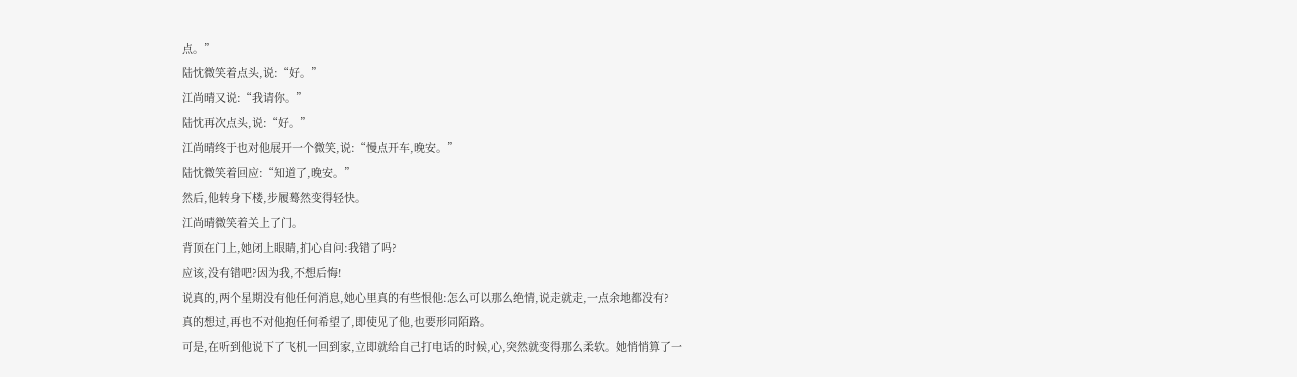点。”
陆忱微笑着点头,说:“好。”
江尚晴又说:“我请你。”
陆忱再次点头,说:“好。”
江尚晴终于也对他展开一个微笑,说:“慢点开车,晚安。”
陆忱微笑着回应:“知道了,晚安。”
然后,他转身下楼,步履蓦然变得轻快。
江尚晴微笑着关上了门。
背顶在门上,她闭上眼睛,扪心自问:我错了吗?
应该,没有错吧?因为我,不想后悔!
说真的,两个星期没有他任何消息,她心里真的有些恨他:怎么可以那么绝情,说走就走,一点余地都没有?
真的想过,再也不对他抱任何希望了,即使见了他,也要形同陌路。
可是,在听到他说下了飞机一回到家,立即就给自己打电话的时候,心,突然就变得那么柔软。她悄悄算了一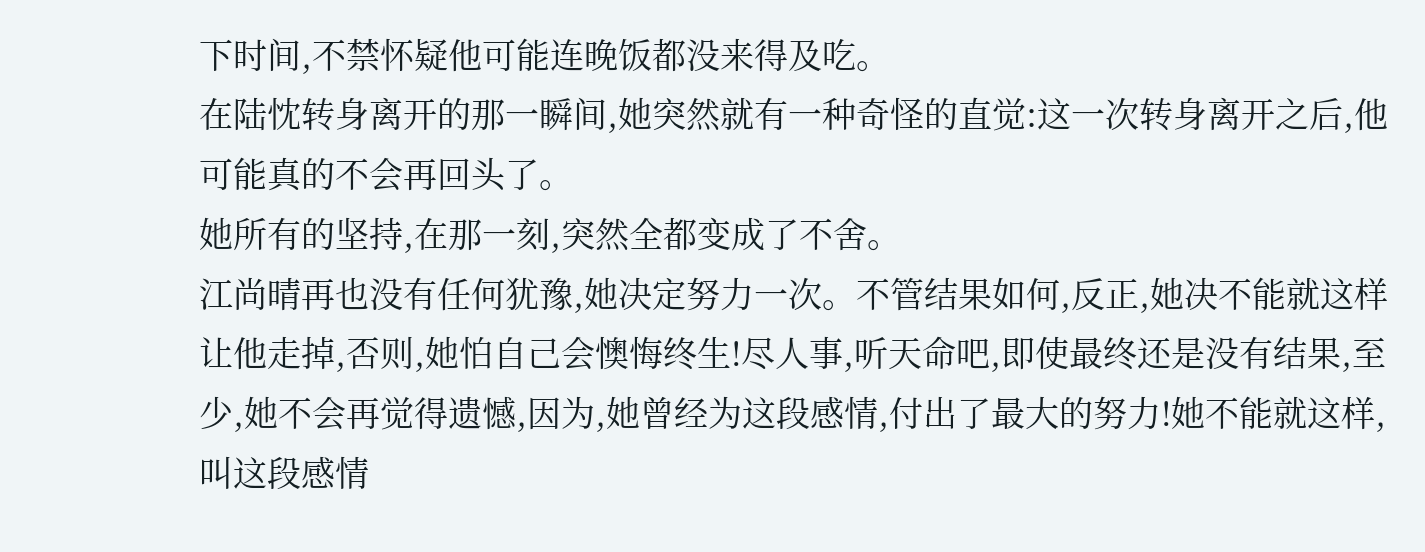下时间,不禁怀疑他可能连晚饭都没来得及吃。
在陆忱转身离开的那一瞬间,她突然就有一种奇怪的直觉:这一次转身离开之后,他可能真的不会再回头了。
她所有的坚持,在那一刻,突然全都变成了不舍。
江尚晴再也没有任何犹豫,她决定努力一次。不管结果如何,反正,她决不能就这样让他走掉,否则,她怕自己会懊悔终生!尽人事,听天命吧,即使最终还是没有结果,至少,她不会再觉得遗憾,因为,她曾经为这段感情,付出了最大的努力!她不能就这样,叫这段感情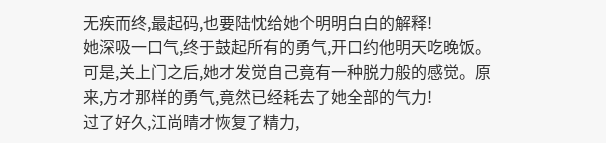无疾而终,最起码,也要陆忱给她个明明白白的解释!
她深吸一口气,终于鼓起所有的勇气,开口约他明天吃晚饭。
可是,关上门之后,她才发觉自己竟有一种脱力般的感觉。原来,方才那样的勇气,竟然已经耗去了她全部的气力!
过了好久,江尚晴才恢复了精力,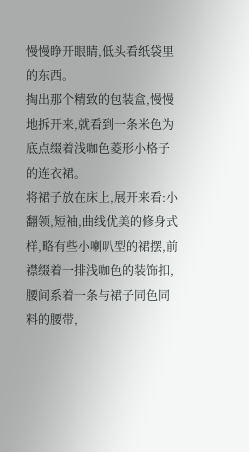慢慢睁开眼睛,低头看纸袋里的东西。
掏出那个精致的包装盒,慢慢地拆开来,就看到一条米色为底点缀着浅咖色菱形小格子的连衣裙。
将裙子放在床上,展开来看:小翻领,短袖,曲线优美的修身式样,略有些小喇叭型的裙摆,前襟缀着一排浅咖色的装饰扣,腰间系着一条与裙子同色同料的腰带,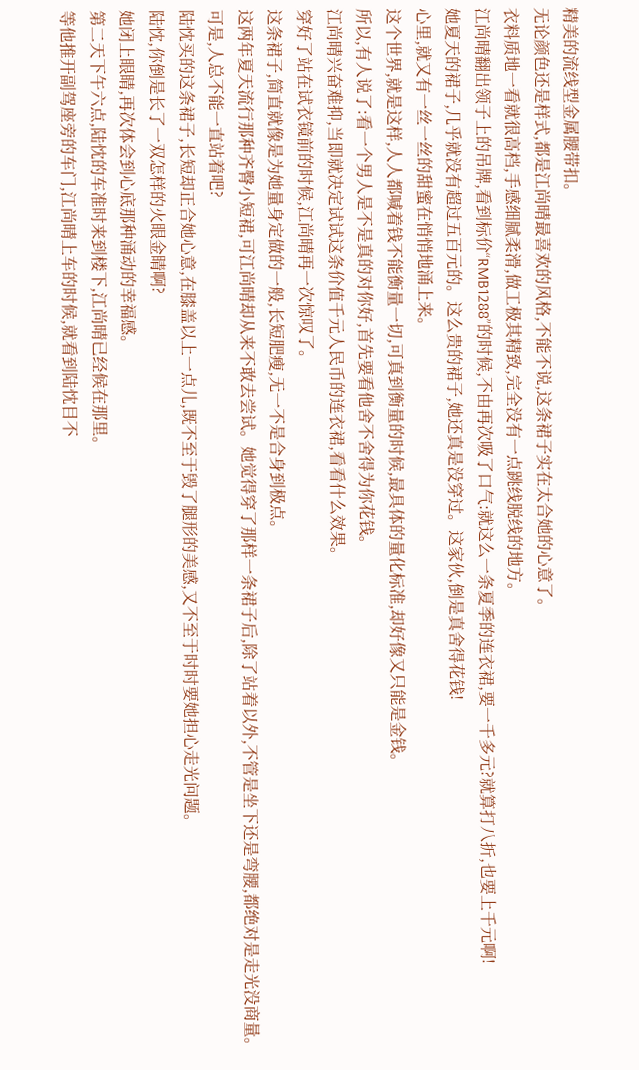精美的流线型金属腰带扣。
无论颜色还是样式,都是江尚晴最喜欢的风格,不能不说,这条裙子实在太合她的心意了。
衣料质地一看就很高档,手感细腻柔滑,做工极其精致,完全没有一点跳线脱线的地方。
江尚晴翻出领子上的吊牌,看到标价“RMB1288”的时候,不由再次吸了口气:就这么一条夏季的连衣裙,要一千多元?就算打八折,也要上千元啊!
她夏天的裙子,几乎就没有超过五百元的。这么贵的裙子,她还真是没穿过。这家伙,倒是真舍得花钱!
心里,就又有一丝一丝的甜蜜在悄悄地涌上来。
这个世界,就是这样,人人都喊着钱不能衡量一切,可真到衡量的时候,最具体的量化标准,却好像又只能是金钱。
所以,有人说了:看一个男人是不是真的对你好,首先要看他舍不舍得为你花钱。
江尚晴兴奋难抑,当即就决定试试这条价值千元人民币的连衣裙,看看什么效果。
穿好了站在试衣镜前的时候,江尚晴再一次惊叹了。
这条裙子,简直就像是为她量身定做的一般,长短肥瘦,无一不是合身到极点。
这两年夏天流行那种齐臀小短裙,可江尚晴却从来不敢去尝试。她觉得穿了那样一条裙子后,除了站着以外,不管是坐下还是弯腰,都绝对是走光没商量。可是,人总不能一直站着吧?
陆忱买的这条裙子,长短却正合她心意,在膝盖以上一点儿,既不至于毁了腿形的美感,又不至于时时要她担心走光问题。
陆忱,你倒是长了一双怎样的火眼金睛啊?
她闭上眼睛,再次体会到心底那种涌动的幸福感。
第二天下午六点,陆忱的车准时来到楼下,江尚晴已经候在那里。
等他推开副驾座旁的车门,江尚晴上车的时候,就看到陆忱目不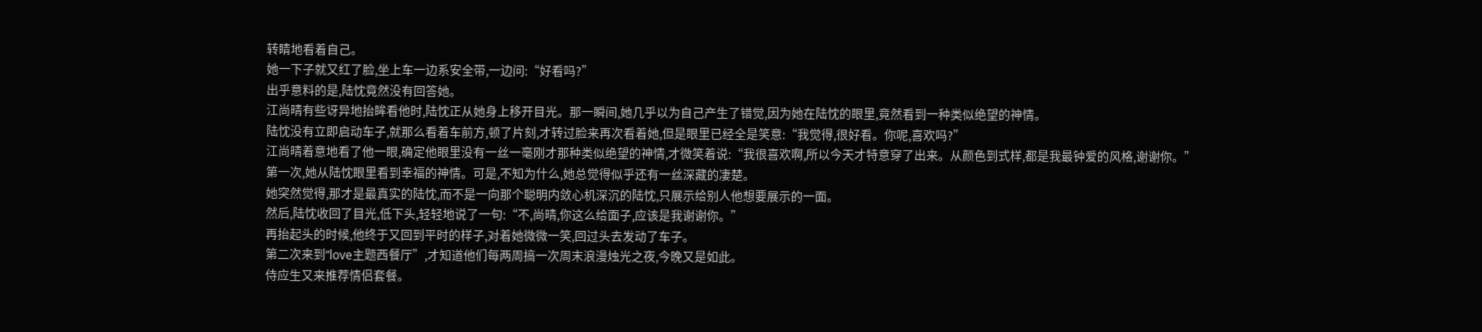转睛地看着自己。
她一下子就又红了脸,坐上车一边系安全带,一边问:“好看吗?”
出乎意料的是,陆忱竟然没有回答她。
江尚晴有些讶异地抬眸看他时,陆忱正从她身上移开目光。那一瞬间,她几乎以为自己产生了错觉,因为她在陆忱的眼里,竟然看到一种类似绝望的神情。
陆忱没有立即启动车子,就那么看着车前方,顿了片刻,才转过脸来再次看着她,但是眼里已经全是笑意:“我觉得,很好看。你呢,喜欢吗?”
江尚晴着意地看了他一眼,确定他眼里没有一丝一毫刚才那种类似绝望的神情,才微笑着说:“我很喜欢啊,所以今天才特意穿了出来。从颜色到式样,都是我最钟爱的风格,谢谢你。”
第一次,她从陆忱眼里看到幸福的神情。可是,不知为什么,她总觉得似乎还有一丝深藏的凄楚。
她突然觉得,那才是最真实的陆忱,而不是一向那个聪明内敛心机深沉的陆忱,只展示给别人他想要展示的一面。
然后,陆忱收回了目光,低下头,轻轻地说了一句:“不,尚晴,你这么给面子,应该是我谢谢你。”
再抬起头的时候,他终于又回到平时的样子,对着她微微一笑,回过头去发动了车子。
第二次来到“love主题西餐厅”,才知道他们每两周搞一次周末浪漫烛光之夜,今晚又是如此。
侍应生又来推荐情侣套餐。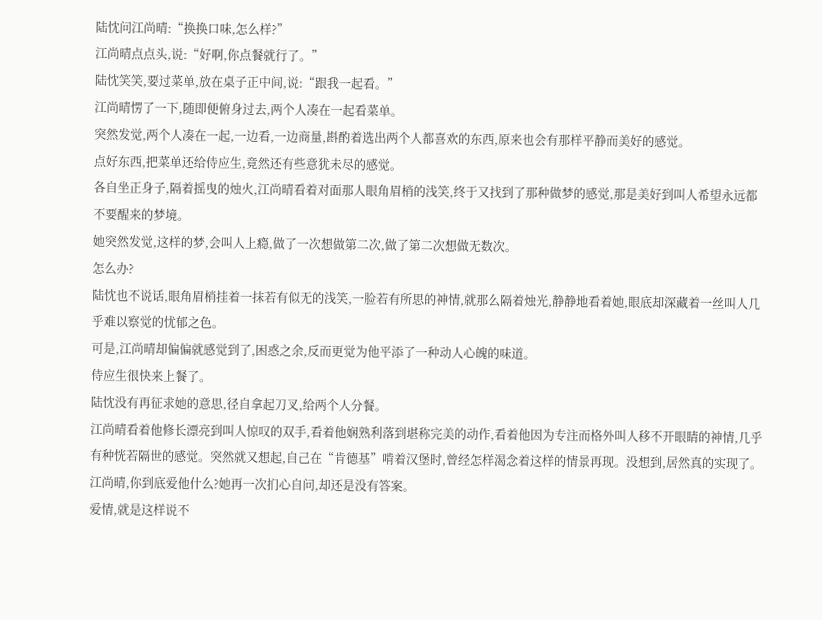陆忱问江尚晴:“换换口味,怎么样?”
江尚晴点点头,说:“好啊,你点餐就行了。”
陆忱笑笑,要过菜单,放在桌子正中间,说:“跟我一起看。”
江尚晴愣了一下,随即便俯身过去,两个人凑在一起看菜单。
突然发觉,两个人凑在一起,一边看,一边商量,斟酌着选出两个人都喜欢的东西,原来也会有那样平静而美好的感觉。
点好东西,把菜单还给侍应生,竟然还有些意犹未尽的感觉。
各自坐正身子,隔着摇曳的烛火,江尚晴看着对面那人眼角眉梢的浅笑,终于又找到了那种做梦的感觉,那是美好到叫人希望永远都不要醒来的梦境。
她突然发觉,这样的梦,会叫人上瘾,做了一次想做第二次,做了第二次想做无数次。
怎么办?
陆忱也不说话,眼角眉梢挂着一抹若有似无的浅笑,一脸若有所思的神情,就那么隔着烛光,静静地看着她,眼底却深藏着一丝叫人几乎难以察觉的忧郁之色。
可是,江尚晴却偏偏就感觉到了,困惑之余,反而更觉为他平添了一种动人心魄的味道。
侍应生很快来上餐了。
陆忱没有再征求她的意思,径自拿起刀叉,给两个人分餐。
江尚晴看着他修长漂亮到叫人惊叹的双手,看着他娴熟利落到堪称完美的动作,看着他因为专注而格外叫人移不开眼睛的神情,几乎有种恍若隔世的感觉。突然就又想起,自己在“肯德基”啃着汉堡时,曾经怎样渴念着这样的情景再现。没想到,居然真的实现了。
江尚晴,你到底爱他什么?她再一次扪心自问,却还是没有答案。
爱情,就是这样说不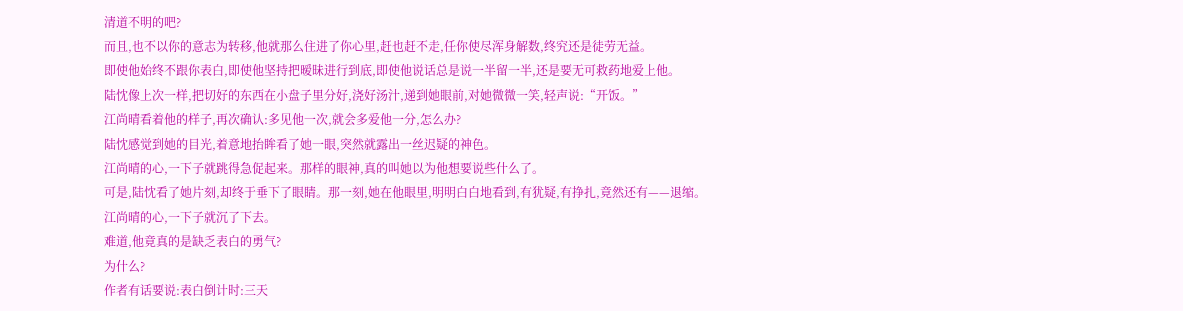清道不明的吧?
而且,也不以你的意志为转移,他就那么住进了你心里,赶也赶不走,任你使尽浑身解数,终究还是徒劳无益。
即使他始终不跟你表白,即使他坚持把暧昧进行到底,即使他说话总是说一半留一半,还是要无可救药地爱上他。
陆忱像上次一样,把切好的东西在小盘子里分好,浇好汤汁,递到她眼前,对她微微一笑,轻声说:“开饭。”
江尚晴看着他的样子,再次确认:多见他一次,就会多爱他一分,怎么办?
陆忱感觉到她的目光,着意地抬眸看了她一眼,突然就露出一丝迟疑的神色。
江尚晴的心,一下子就跳得急促起来。那样的眼神,真的叫她以为他想要说些什么了。
可是,陆忱看了她片刻,却终于垂下了眼睛。那一刻,她在他眼里,明明白白地看到,有犹疑,有挣扎,竟然还有——退缩。
江尚晴的心,一下子就沉了下去。
难道,他竟真的是缺乏表白的勇气?
为什么?
作者有话要说:表白倒计时:三天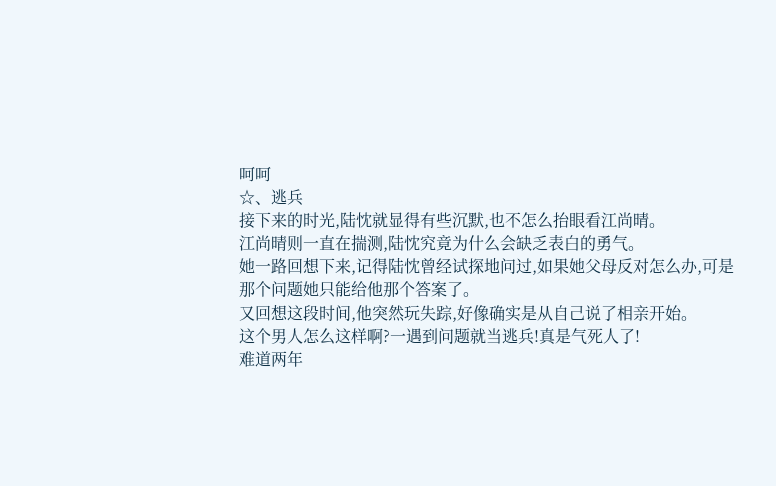呵呵
☆、逃兵
接下来的时光,陆忱就显得有些沉默,也不怎么抬眼看江尚晴。
江尚晴则一直在揣测,陆忱究竟为什么会缺乏表白的勇气。
她一路回想下来,记得陆忱曾经试探地问过,如果她父母反对怎么办,可是那个问题她只能给他那个答案了。
又回想这段时间,他突然玩失踪,好像确实是从自己说了相亲开始。
这个男人怎么这样啊?一遇到问题就当逃兵!真是气死人了!
难道两年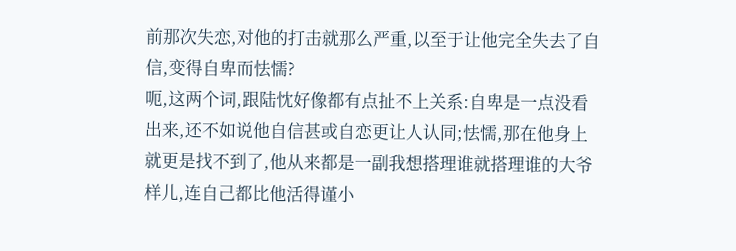前那次失恋,对他的打击就那么严重,以至于让他完全失去了自信,变得自卑而怯懦?
呃,这两个词,跟陆忱好像都有点扯不上关系:自卑是一点没看出来,还不如说他自信甚或自恋更让人认同;怯懦,那在他身上就更是找不到了,他从来都是一副我想搭理谁就搭理谁的大爷样儿,连自己都比他活得谨小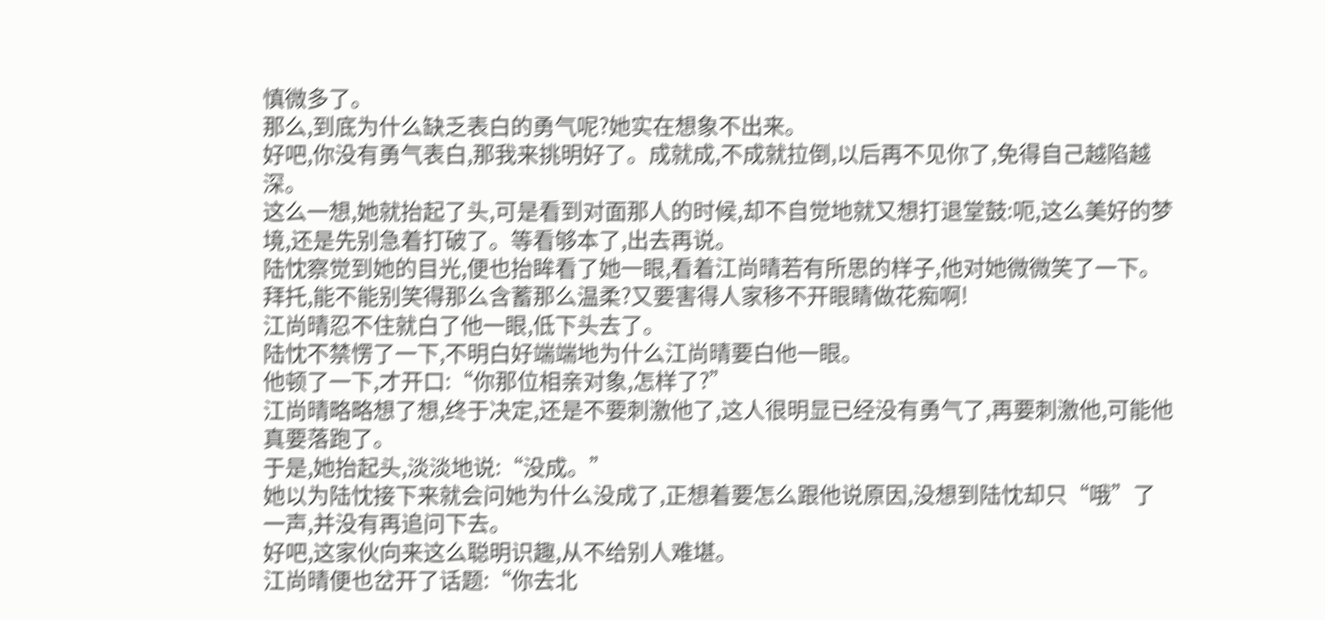慎微多了。
那么,到底为什么缺乏表白的勇气呢?她实在想象不出来。
好吧,你没有勇气表白,那我来挑明好了。成就成,不成就拉倒,以后再不见你了,免得自己越陷越深。
这么一想,她就抬起了头,可是看到对面那人的时候,却不自觉地就又想打退堂鼓:呃,这么美好的梦境,还是先别急着打破了。等看够本了,出去再说。
陆忱察觉到她的目光,便也抬眸看了她一眼,看着江尚晴若有所思的样子,他对她微微笑了一下。
拜托,能不能别笑得那么含蓄那么温柔?又要害得人家移不开眼睛做花痴啊!
江尚晴忍不住就白了他一眼,低下头去了。
陆忱不禁愣了一下,不明白好端端地为什么江尚晴要白他一眼。
他顿了一下,才开口:“你那位相亲对象,怎样了?”
江尚晴略略想了想,终于决定,还是不要刺激他了,这人很明显已经没有勇气了,再要刺激他,可能他真要落跑了。
于是,她抬起头,淡淡地说:“没成。”
她以为陆忱接下来就会问她为什么没成了,正想着要怎么跟他说原因,没想到陆忱却只“哦”了一声,并没有再追问下去。
好吧,这家伙向来这么聪明识趣,从不给别人难堪。
江尚晴便也岔开了话题:“你去北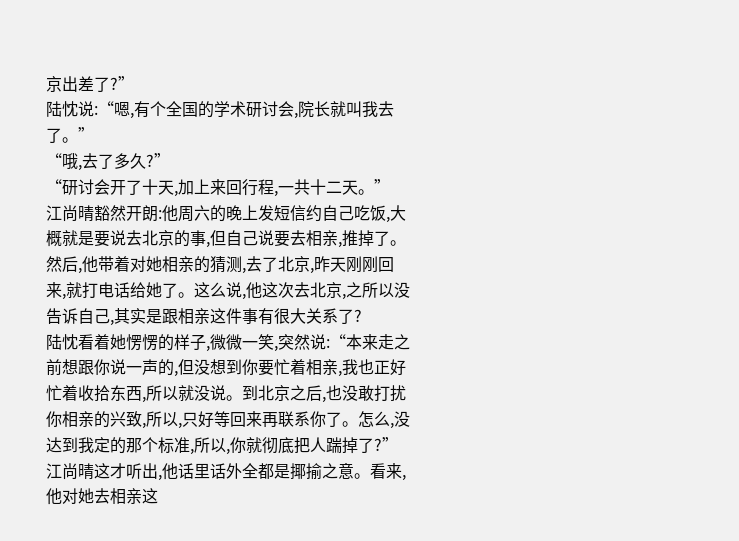京出差了?”
陆忱说:“嗯,有个全国的学术研讨会,院长就叫我去了。”
“哦,去了多久?”
“研讨会开了十天,加上来回行程,一共十二天。”
江尚晴豁然开朗:他周六的晚上发短信约自己吃饭,大概就是要说去北京的事,但自己说要去相亲,推掉了。然后,他带着对她相亲的猜测,去了北京,昨天刚刚回来,就打电话给她了。这么说,他这次去北京,之所以没告诉自己,其实是跟相亲这件事有很大关系了?
陆忱看着她愣愣的样子,微微一笑,突然说:“本来走之前想跟你说一声的,但没想到你要忙着相亲,我也正好忙着收拾东西,所以就没说。到北京之后,也没敢打扰你相亲的兴致,所以,只好等回来再联系你了。怎么,没达到我定的那个标准,所以,你就彻底把人踹掉了?”
江尚晴这才听出,他话里话外全都是揶揄之意。看来,他对她去相亲这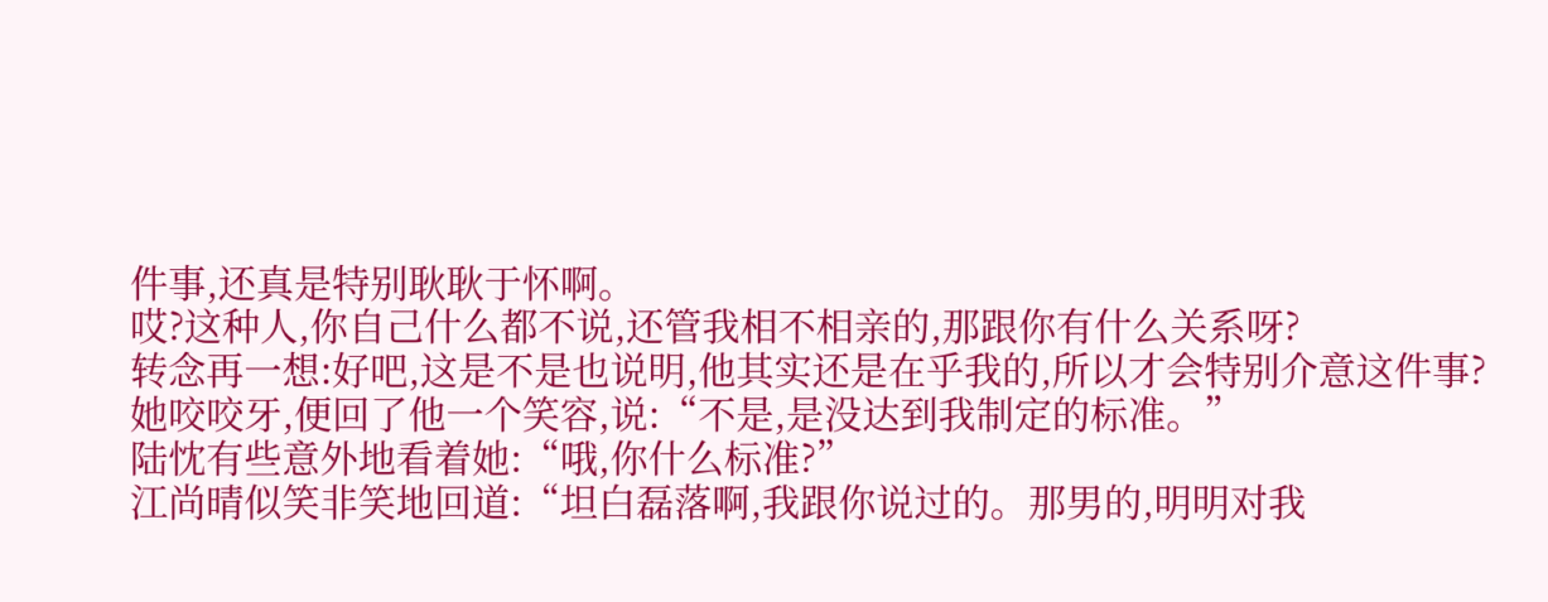件事,还真是特别耿耿于怀啊。
哎?这种人,你自己什么都不说,还管我相不相亲的,那跟你有什么关系呀?
转念再一想:好吧,这是不是也说明,他其实还是在乎我的,所以才会特别介意这件事?
她咬咬牙,便回了他一个笑容,说:“不是,是没达到我制定的标准。”
陆忱有些意外地看着她:“哦,你什么标准?”
江尚晴似笑非笑地回道:“坦白磊落啊,我跟你说过的。那男的,明明对我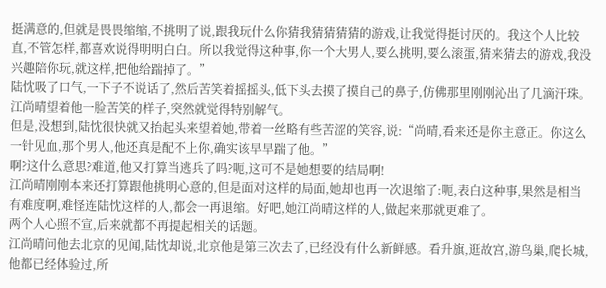挺满意的,但就是畏畏缩缩,不挑明了说,跟我玩什么你猜我猜猜猜猜的游戏,让我觉得挺讨厌的。我这个人比较直,不管怎样,都喜欢说得明明白白。所以我觉得这种事,你一个大男人,要么挑明,要么滚蛋,猜来猜去的游戏,我没兴趣陪你玩,就这样,把他给踹掉了。”
陆忱吸了口气,一下子不说话了,然后苦笑着摇摇头,低下头去摸了摸自己的鼻子,仿佛那里刚刚沁出了几滴汗珠。
江尚晴望着他一脸苦笑的样子,突然就觉得特别解气。
但是,没想到,陆忱很快就又抬起头来望着她,带着一丝略有些苦涩的笑容,说:“尚晴,看来还是你主意正。你这么一针见血,那个男人,他还真是配不上你,确实该早早踹了他。”
啊?这什么意思?难道,他又打算当逃兵了吗?呃,这可不是她想要的结局啊!
江尚晴刚刚本来还打算跟他挑明心意的,但是面对这样的局面,她却也再一次退缩了:呃,表白这种事,果然是相当有难度啊,难怪连陆忱这样的人,都会一再退缩。好吧,她江尚晴这样的人,做起来那就更难了。
两个人心照不宣,后来就都不再提起相关的话题。
江尚晴问他去北京的见闻,陆忱却说,北京他是第三次去了,已经没有什么新鲜感。看升旗,逛故宫,游鸟巢,爬长城,他都已经体验过,所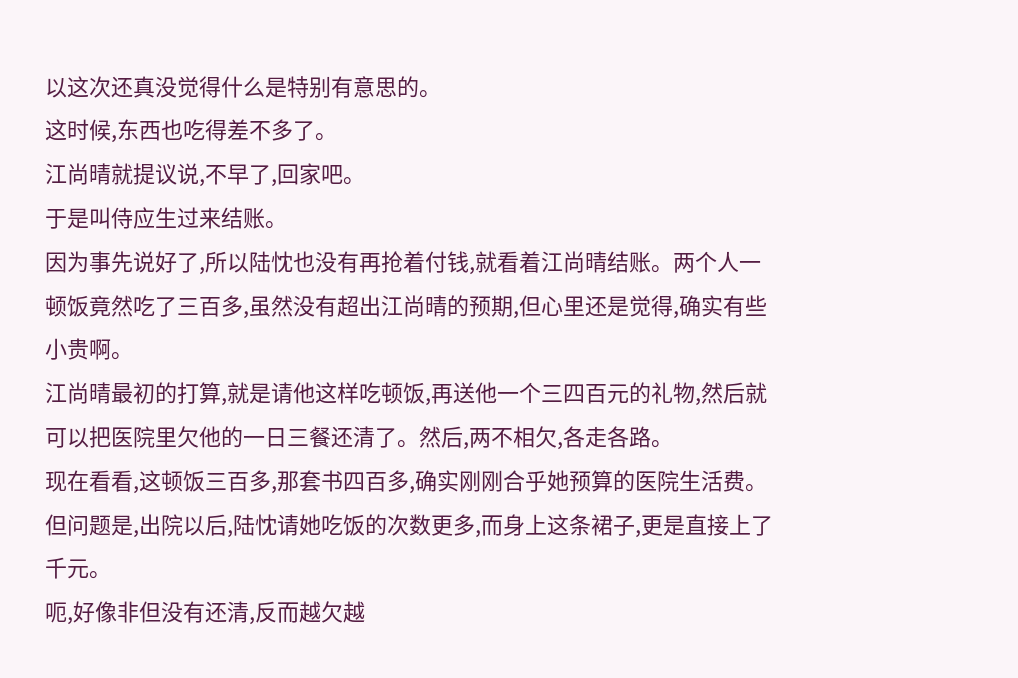以这次还真没觉得什么是特别有意思的。
这时候,东西也吃得差不多了。
江尚晴就提议说,不早了,回家吧。
于是叫侍应生过来结账。
因为事先说好了,所以陆忱也没有再抢着付钱,就看着江尚晴结账。两个人一顿饭竟然吃了三百多,虽然没有超出江尚晴的预期,但心里还是觉得,确实有些小贵啊。
江尚晴最初的打算,就是请他这样吃顿饭,再送他一个三四百元的礼物,然后就可以把医院里欠他的一日三餐还清了。然后,两不相欠,各走各路。
现在看看,这顿饭三百多,那套书四百多,确实刚刚合乎她预算的医院生活费。
但问题是,出院以后,陆忱请她吃饭的次数更多,而身上这条裙子,更是直接上了千元。
呃,好像非但没有还清,反而越欠越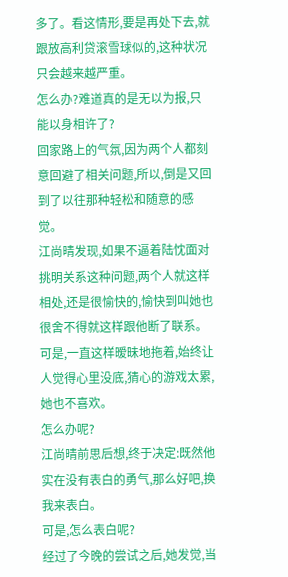多了。看这情形,要是再处下去,就跟放高利贷滚雪球似的,这种状况只会越来越严重。
怎么办?难道真的是无以为报,只能以身相许了?
回家路上的气氛,因为两个人都刻意回避了相关问题,所以,倒是又回到了以往那种轻松和随意的感觉。
江尚晴发现,如果不逼着陆忱面对挑明关系这种问题,两个人就这样相处,还是很愉快的,愉快到叫她也很舍不得就这样跟他断了联系。
可是,一直这样暧昧地拖着,始终让人觉得心里没底,猜心的游戏太累,她也不喜欢。
怎么办呢?
江尚晴前思后想,终于决定:既然他实在没有表白的勇气,那么好吧,换我来表白。
可是,怎么表白呢?
经过了今晚的尝试之后,她发觉,当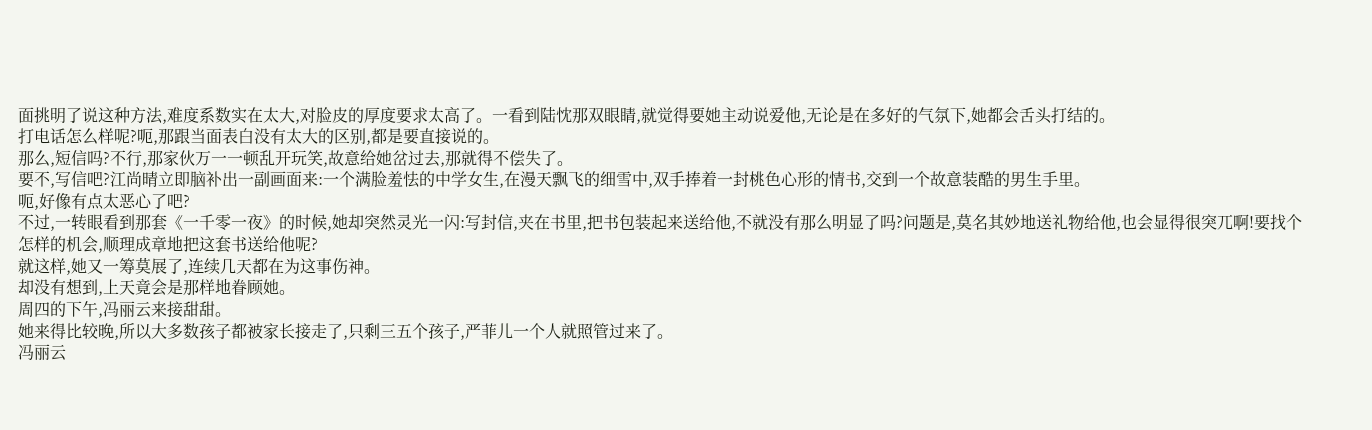面挑明了说这种方法,难度系数实在太大,对脸皮的厚度要求太高了。一看到陆忱那双眼睛,就觉得要她主动说爱他,无论是在多好的气氛下,她都会舌头打结的。
打电话怎么样呢?呃,那跟当面表白没有太大的区别,都是要直接说的。
那么,短信吗?不行,那家伙万一一顿乱开玩笑,故意给她岔过去,那就得不偿失了。
要不,写信吧?江尚晴立即脑补出一副画面来:一个满脸羞怯的中学女生,在漫天飘飞的细雪中,双手捧着一封桃色心形的情书,交到一个故意装酷的男生手里。
呃,好像有点太恶心了吧?
不过,一转眼看到那套《一千零一夜》的时候,她却突然灵光一闪:写封信,夹在书里,把书包装起来送给他,不就没有那么明显了吗?问题是,莫名其妙地送礼物给他,也会显得很突兀啊!要找个怎样的机会,顺理成章地把这套书送给他呢?
就这样,她又一筹莫展了,连续几天都在为这事伤神。
却没有想到,上天竟会是那样地眷顾她。
周四的下午,冯丽云来接甜甜。
她来得比较晚,所以大多数孩子都被家长接走了,只剩三五个孩子,严菲儿一个人就照管过来了。
冯丽云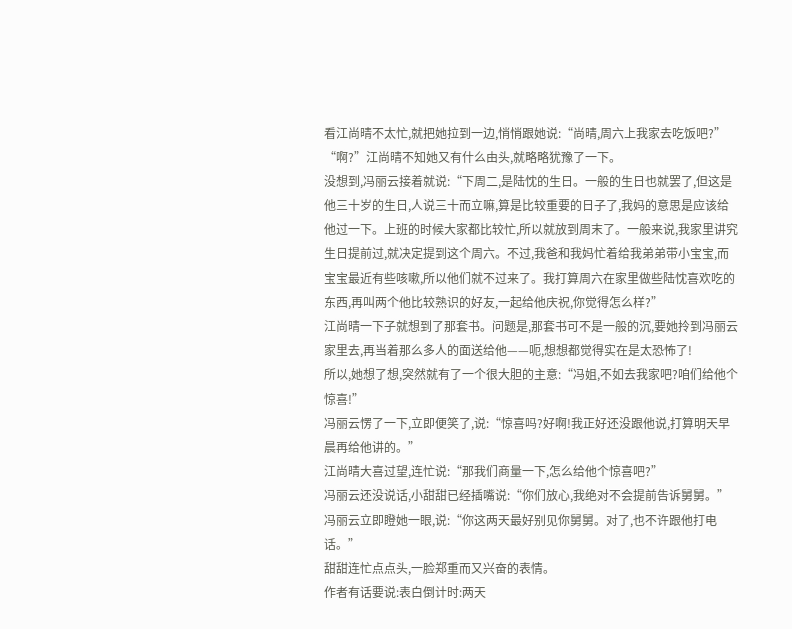看江尚晴不太忙,就把她拉到一边,悄悄跟她说:“尚晴,周六上我家去吃饭吧?”
“啊?”江尚晴不知她又有什么由头,就略略犹豫了一下。
没想到,冯丽云接着就说:“下周二,是陆忱的生日。一般的生日也就罢了,但这是他三十岁的生日,人说三十而立嘛,算是比较重要的日子了,我妈的意思是应该给他过一下。上班的时候大家都比较忙,所以就放到周末了。一般来说,我家里讲究生日提前过,就决定提到这个周六。不过,我爸和我妈忙着给我弟弟带小宝宝,而宝宝最近有些咳嗽,所以他们就不过来了。我打算周六在家里做些陆忱喜欢吃的东西,再叫两个他比较熟识的好友,一起给他庆祝,你觉得怎么样?”
江尚晴一下子就想到了那套书。问题是,那套书可不是一般的沉,要她拎到冯丽云家里去,再当着那么多人的面送给他——呃,想想都觉得实在是太恐怖了!
所以,她想了想,突然就有了一个很大胆的主意:“冯姐,不如去我家吧?咱们给他个惊喜!”
冯丽云愣了一下,立即便笑了,说:“惊喜吗?好啊!我正好还没跟他说,打算明天早晨再给他讲的。”
江尚晴大喜过望,连忙说:“那我们商量一下,怎么给他个惊喜吧?”
冯丽云还没说话,小甜甜已经插嘴说:“你们放心,我绝对不会提前告诉舅舅。”
冯丽云立即瞪她一眼,说:“你这两天最好别见你舅舅。对了,也不许跟他打电话。”
甜甜连忙点点头,一脸郑重而又兴奋的表情。
作者有话要说:表白倒计时:两天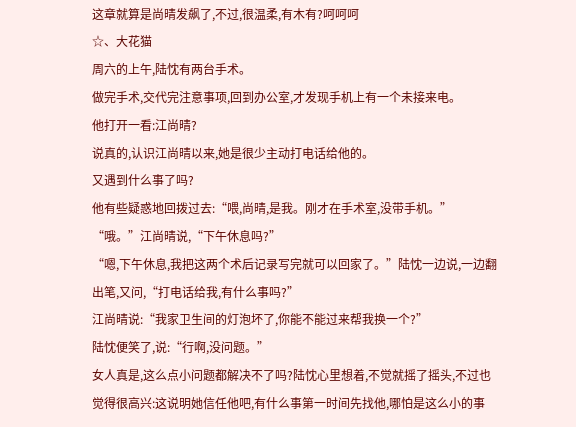这章就算是尚晴发飙了,不过,很温柔,有木有?呵呵呵
☆、大花猫
周六的上午,陆忱有两台手术。
做完手术,交代完注意事项,回到办公室,才发现手机上有一个未接来电。
他打开一看:江尚晴?
说真的,认识江尚晴以来,她是很少主动打电话给他的。
又遇到什么事了吗?
他有些疑惑地回拨过去:“喂,尚晴,是我。刚才在手术室,没带手机。”
“哦。”江尚晴说,“下午休息吗?”
“嗯,下午休息,我把这两个术后记录写完就可以回家了。”陆忱一边说,一边翻出笔,又问,“打电话给我,有什么事吗?”
江尚晴说:“我家卫生间的灯泡坏了,你能不能过来帮我换一个?”
陆忱便笑了,说:“行啊,没问题。”
女人真是,这么点小问题都解决不了吗?陆忱心里想着,不觉就摇了摇头,不过也觉得很高兴:这说明她信任他吧,有什么事第一时间先找他,哪怕是这么小的事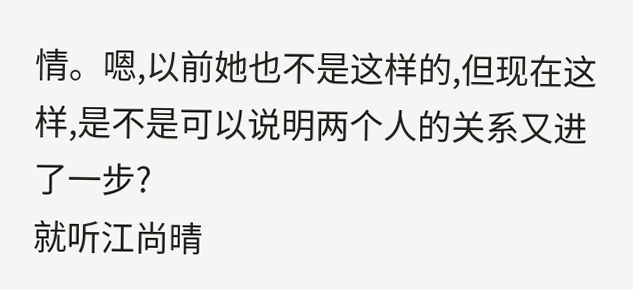情。嗯,以前她也不是这样的,但现在这样,是不是可以说明两个人的关系又进了一步?
就听江尚晴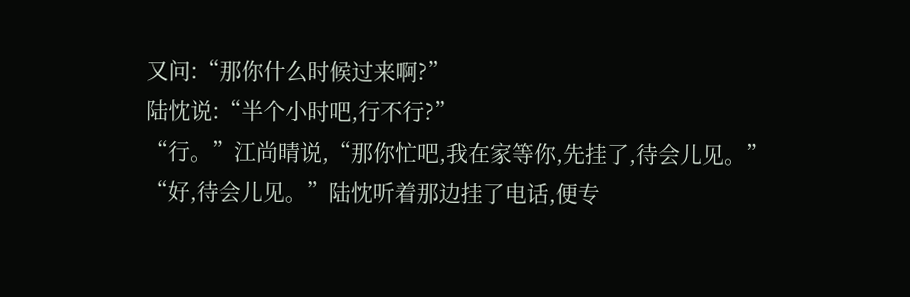又问:“那你什么时候过来啊?”
陆忱说:“半个小时吧,行不行?”
“行。”江尚晴说,“那你忙吧,我在家等你,先挂了,待会儿见。”
“好,待会儿见。”陆忱听着那边挂了电话,便专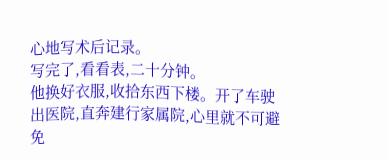心地写术后记录。
写完了,看看表,二十分钟。
他换好衣服,收拾东西下楼。开了车驶出医院,直奔建行家属院,心里就不可避免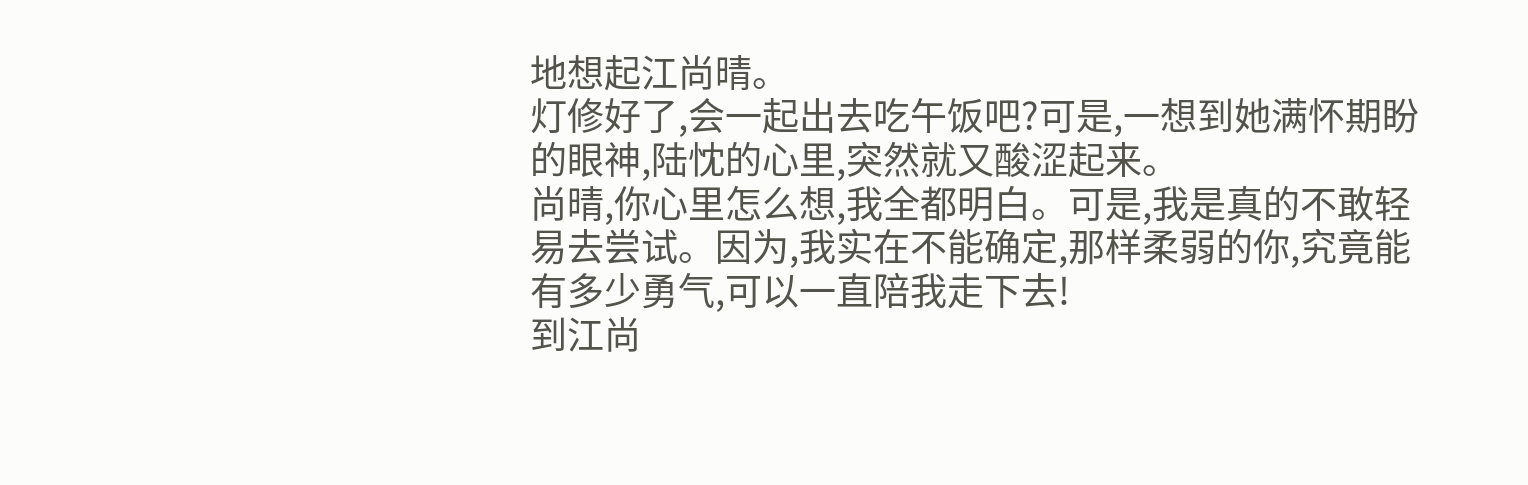地想起江尚晴。
灯修好了,会一起出去吃午饭吧?可是,一想到她满怀期盼的眼神,陆忱的心里,突然就又酸涩起来。
尚晴,你心里怎么想,我全都明白。可是,我是真的不敢轻易去尝试。因为,我实在不能确定,那样柔弱的你,究竟能有多少勇气,可以一直陪我走下去!
到江尚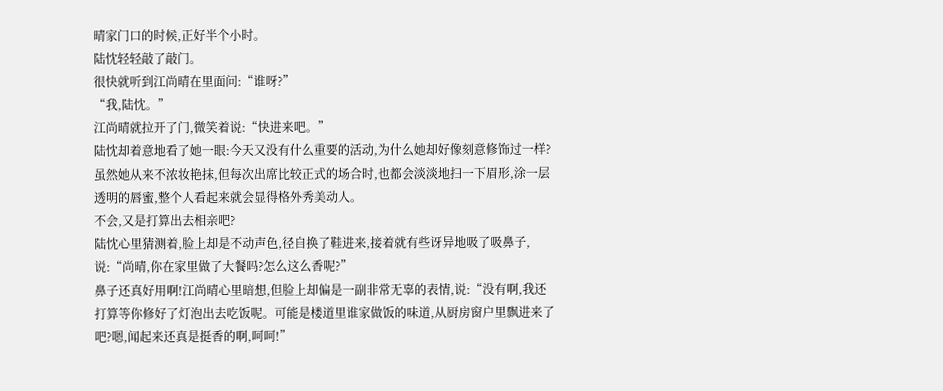晴家门口的时候,正好半个小时。
陆忱轻轻敲了敲门。
很快就听到江尚晴在里面问:“谁呀?”
“我,陆忱。”
江尚晴就拉开了门,微笑着说:“快进来吧。”
陆忱却着意地看了她一眼:今天又没有什么重要的活动,为什么她却好像刻意修饰过一样?虽然她从来不浓妆艳抹,但每次出席比较正式的场合时,也都会淡淡地扫一下眉形,涂一层透明的唇蜜,整个人看起来就会显得格外秀美动人。
不会,又是打算出去相亲吧?
陆忱心里猜测着,脸上却是不动声色,径自换了鞋进来,接着就有些讶异地吸了吸鼻子,说:“尚晴,你在家里做了大餐吗?怎么这么香呢?”
鼻子还真好用啊!江尚晴心里暗想,但脸上却偏是一副非常无辜的表情,说:“没有啊,我还打算等你修好了灯泡出去吃饭呢。可能是楼道里谁家做饭的味道,从厨房窗户里飘进来了吧?嗯,闻起来还真是挺香的啊,呵呵!”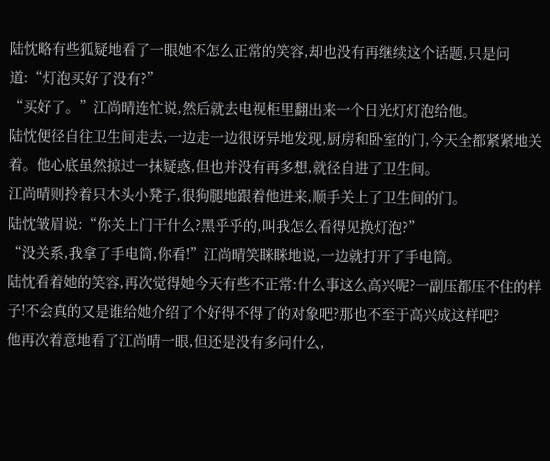陆忱略有些狐疑地看了一眼她不怎么正常的笑容,却也没有再继续这个话题,只是问道:“灯泡买好了没有?”
“买好了。”江尚晴连忙说,然后就去电视柜里翻出来一个日光灯灯泡给他。
陆忱便径自往卫生间走去,一边走一边很讶异地发现,厨房和卧室的门,今天全都紧紧地关着。他心底虽然掠过一抹疑惑,但也并没有再多想,就径自进了卫生间。
江尚晴则拎着只木头小凳子,很狗腿地跟着他进来,顺手关上了卫生间的门。
陆忱皱眉说:“你关上门干什么?黑乎乎的,叫我怎么看得见换灯泡?”
“没关系,我拿了手电筒,你看!”江尚晴笑眯眯地说,一边就打开了手电筒。
陆忱看着她的笑容,再次觉得她今天有些不正常:什么事这么高兴呢?一副压都压不住的样子!不会真的又是谁给她介绍了个好得不得了的对象吧?那也不至于高兴成这样吧?
他再次着意地看了江尚晴一眼,但还是没有多问什么,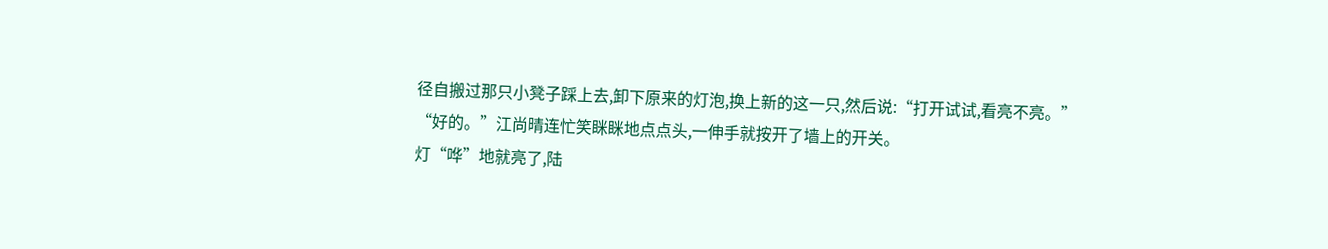径自搬过那只小凳子踩上去,卸下原来的灯泡,换上新的这一只,然后说:“打开试试,看亮不亮。”
“好的。”江尚晴连忙笑眯眯地点点头,一伸手就按开了墙上的开关。
灯“哗”地就亮了,陆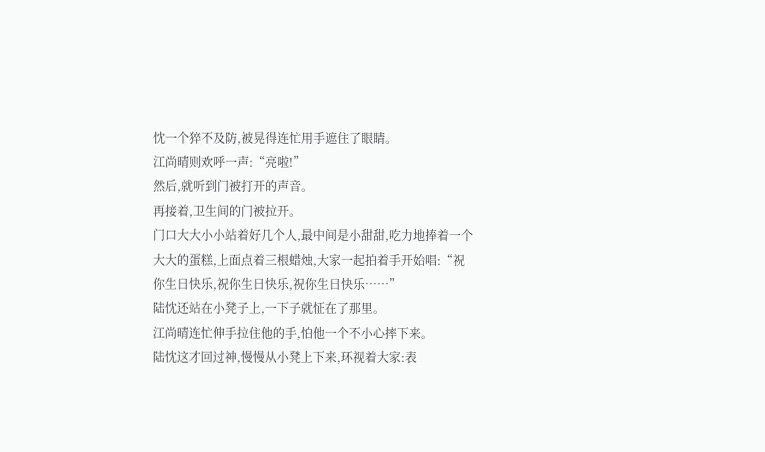忱一个猝不及防,被晃得连忙用手遮住了眼睛。
江尚晴则欢呼一声:“亮啦!”
然后,就听到门被打开的声音。
再接着,卫生间的门被拉开。
门口大大小小站着好几个人,最中间是小甜甜,吃力地捧着一个大大的蛋糕,上面点着三根蜡烛,大家一起拍着手开始唱:“祝你生日快乐,祝你生日快乐,祝你生日快乐……”
陆忱还站在小凳子上,一下子就怔在了那里。
江尚晴连忙伸手拉住他的手,怕他一个不小心摔下来。
陆忱这才回过神,慢慢从小凳上下来,环视着大家:表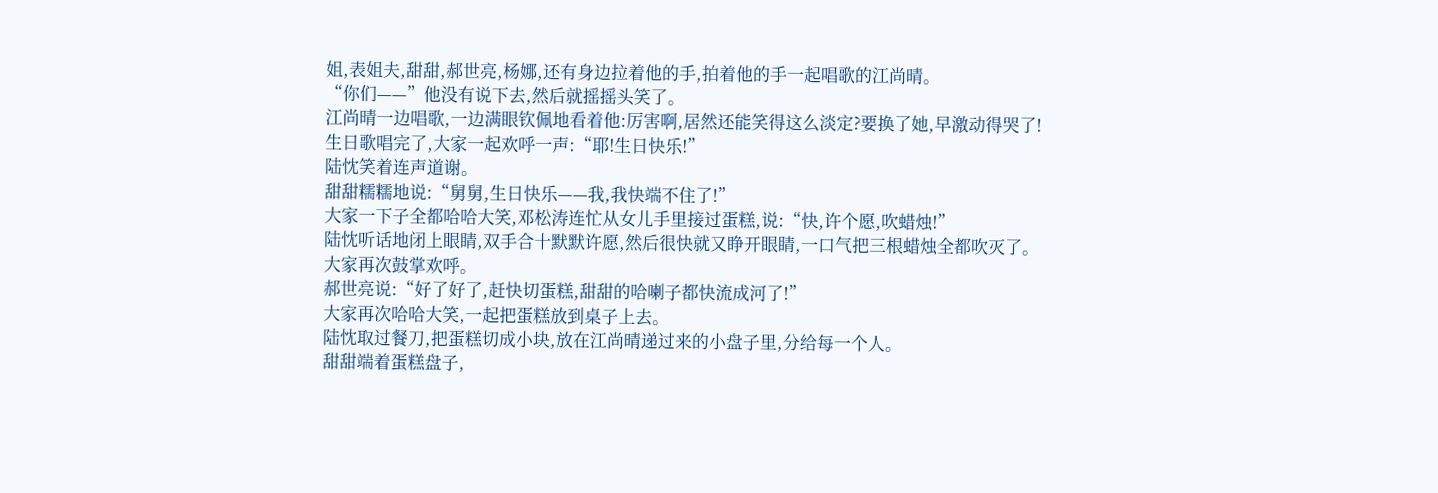姐,表姐夫,甜甜,郝世亮,杨娜,还有身边拉着他的手,拍着他的手一起唱歌的江尚晴。
“你们——”他没有说下去,然后就摇摇头笑了。
江尚晴一边唱歌,一边满眼钦佩地看着他:厉害啊,居然还能笑得这么淡定?要换了她,早激动得哭了!
生日歌唱完了,大家一起欢呼一声:“耶!生日快乐!”
陆忱笑着连声道谢。
甜甜糯糯地说:“舅舅,生日快乐——我,我快端不住了!”
大家一下子全都哈哈大笑,邓松涛连忙从女儿手里接过蛋糕,说:“快,许个愿,吹蜡烛!”
陆忱听话地闭上眼睛,双手合十默默许愿,然后很快就又睁开眼睛,一口气把三根蜡烛全都吹灭了。
大家再次鼓掌欢呼。
郝世亮说:“好了好了,赶快切蛋糕,甜甜的哈喇子都快流成河了!”
大家再次哈哈大笑,一起把蛋糕放到桌子上去。
陆忱取过餐刀,把蛋糕切成小块,放在江尚晴递过来的小盘子里,分给每一个人。
甜甜端着蛋糕盘子,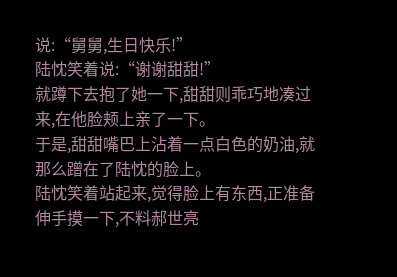说:“舅舅,生日快乐!”
陆忱笑着说:“谢谢甜甜!”
就蹲下去抱了她一下,甜甜则乖巧地凑过来,在他脸颊上亲了一下。
于是,甜甜嘴巴上沾着一点白色的奶油,就那么蹭在了陆忱的脸上。
陆忱笑着站起来,觉得脸上有东西,正准备伸手摸一下,不料郝世亮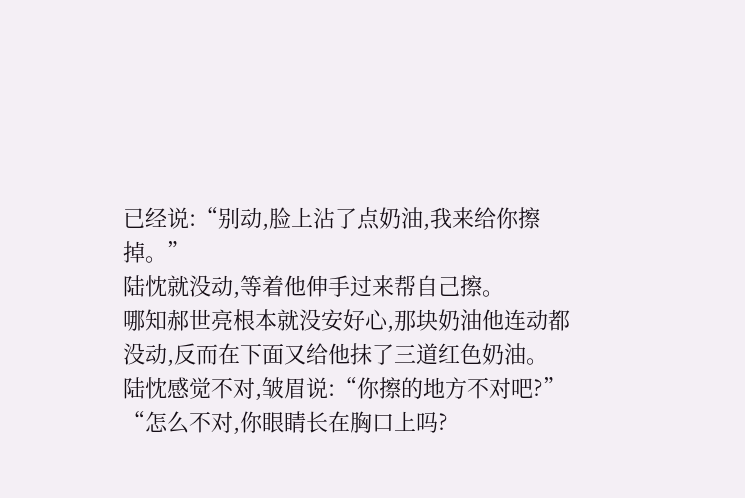已经说:“别动,脸上沾了点奶油,我来给你擦掉。”
陆忱就没动,等着他伸手过来帮自己擦。
哪知郝世亮根本就没安好心,那块奶油他连动都没动,反而在下面又给他抹了三道红色奶油。
陆忱感觉不对,皱眉说:“你擦的地方不对吧?”
“怎么不对,你眼睛长在胸口上吗?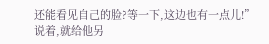还能看见自己的脸?等一下,这边也有一点儿!”说着,就给他另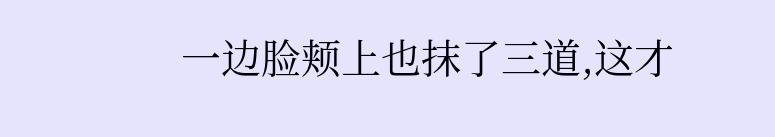一边脸颊上也抹了三道,这才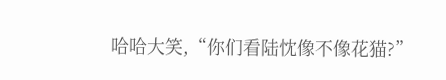哈哈大笑,“你们看陆忱像不像花猫?”